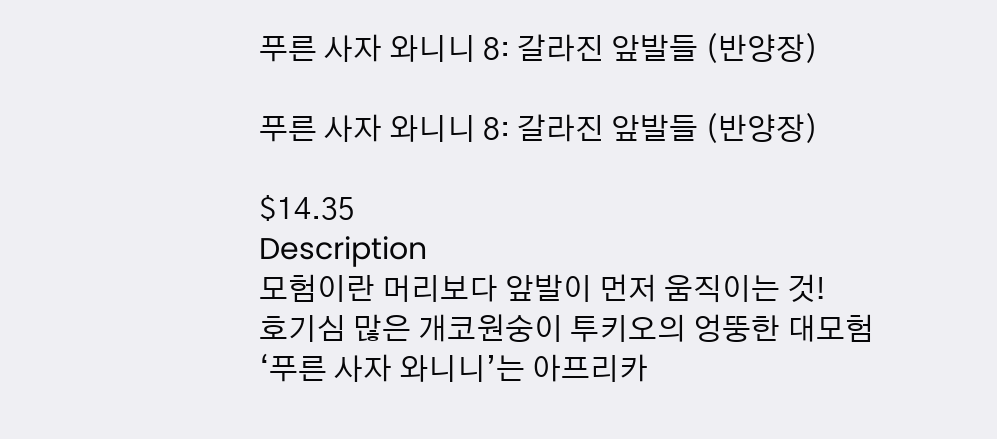푸른 사자 와니니 8: 갈라진 앞발들 (반양장)

푸른 사자 와니니 8: 갈라진 앞발들 (반양장)

$14.35
Description
모험이란 머리보다 앞발이 먼저 움직이는 것!
호기심 많은 개코원숭이 투키오의 엉뚱한 대모험
‘푸른 사자 와니니’는 아프리카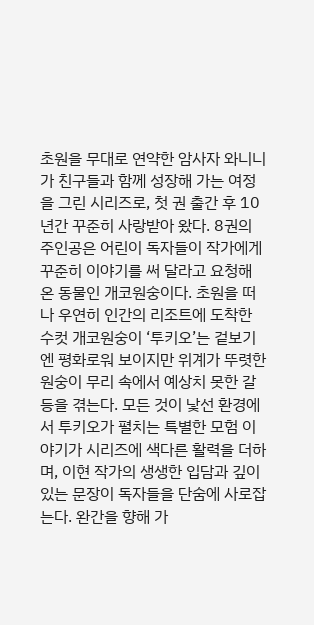초원을 무대로 연약한 암사자 와니니가 친구들과 함께 성장해 가는 여정을 그린 시리즈로, 첫 권 출간 후 10년간 꾸준히 사랑받아 왔다. 8권의 주인공은 어린이 독자들이 작가에게 꾸준히 이야기를 써 달라고 요청해 온 동물인 개코원숭이다. 초원을 떠나 우연히 인간의 리조트에 도착한 수컷 개코원숭이 ‘투키오’는 겉보기엔 평화로워 보이지만 위계가 뚜렷한 원숭이 무리 속에서 예상치 못한 갈등을 겪는다. 모든 것이 낯선 환경에서 투키오가 펼치는 특별한 모험 이야기가 시리즈에 색다른 활력을 더하며, 이현 작가의 생생한 입담과 깊이 있는 문장이 독자들을 단숨에 사로잡는다. 완간을 향해 가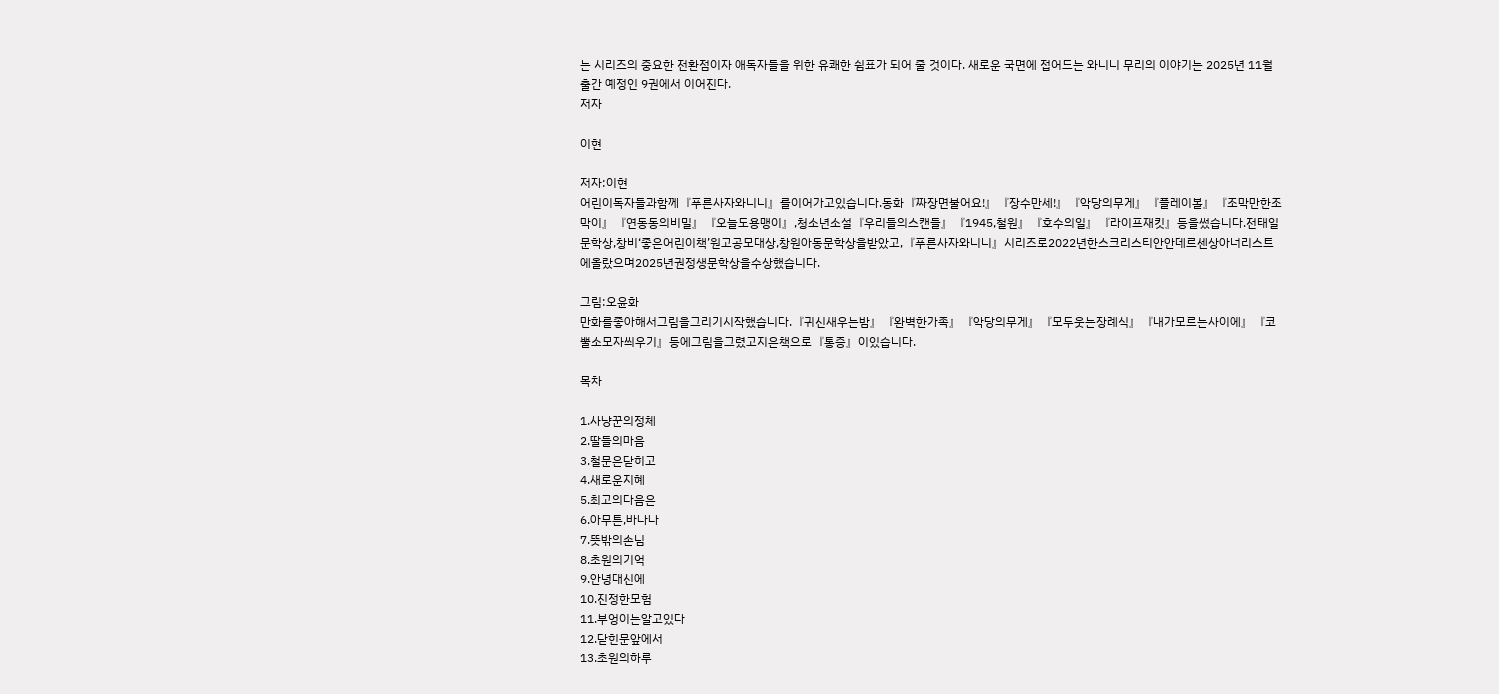는 시리즈의 중요한 전환점이자 애독자들을 위한 유쾌한 쉼표가 되어 줄 것이다. 새로운 국면에 접어드는 와니니 무리의 이야기는 2025년 11월 출간 예정인 9권에서 이어진다.
저자

이현

저자:이현
어린이독자들과함께『푸른사자와니니』를이어가고있습니다.동화『짜장면불어요!』『장수만세!』『악당의무게』『플레이볼』『조막만한조막이』『연동동의비밀』『오늘도용맹이』,청소년소설『우리들의스캔들』『1945,철원』『호수의일』『라이프재킷』등을썼습니다.전태일문학상,창비‘좋은어린이책’원고공모대상,창원아동문학상을받았고,『푸른사자와니니』시리즈로2022년한스크리스티안안데르센상아너리스트에올랐으며2025년권정생문학상을수상했습니다.

그림:오윤화
만화를좋아해서그림을그리기시작했습니다.『귀신새우는밤』『완벽한가족』『악당의무게』『모두웃는장례식』『내가모르는사이에』『코뿔소모자씌우기』등에그림을그렸고지은책으로『통증』이있습니다.

목차

1.사냥꾼의정체
2.딸들의마음
3.철문은닫히고
4.새로운지혜
5.최고의다음은
6.아무튼,바나나
7.뜻밖의손님
8.초원의기억
9.안녕대신에
10.진정한모험
11.부엉이는알고있다
12.닫힌문앞에서
13.초원의하루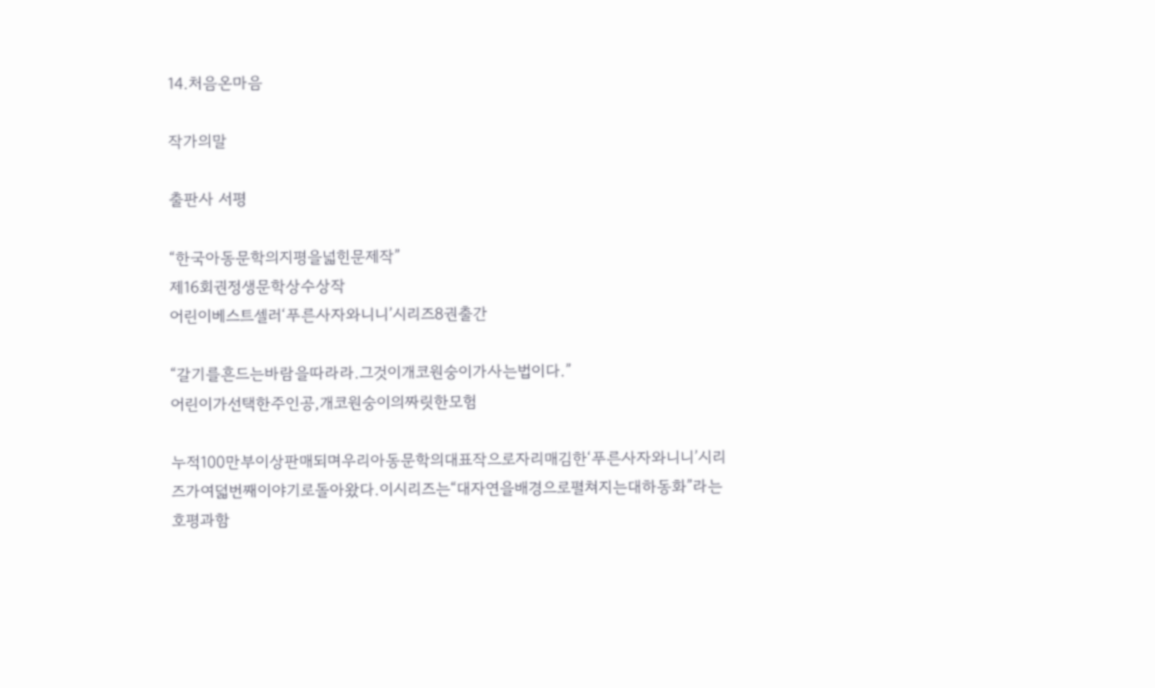14.처음온마음

작가의말

출판사 서평

“한국아동문학의지평을넓힌문제작”
제16회권정생문학상수상작
어린이베스트셀러‘푸른사자와니니’시리즈8권출간

“갈기를흔드는바람을따라라.그것이개코원숭이가사는법이다.”
어린이가선택한주인공,개코원숭이의짜릿한모험

누적100만부이상판매되며우리아동문학의대표작으로자리매김한‘푸른사자와니니’시리즈가여덟번째이야기로돌아왔다.이시리즈는“대자연을배경으로펼쳐지는대하동화”라는호평과함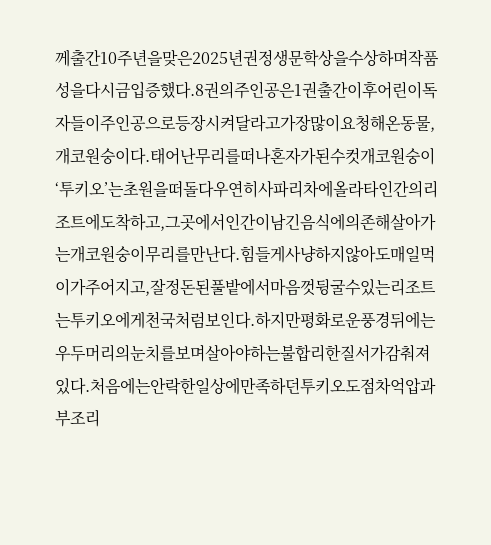께출간10주년을맞은2025년권정생문학상을수상하며작품성을다시금입증했다.8권의주인공은1권출간이후어린이독자들이주인공으로등장시켜달라고가장많이요청해온동물,개코원숭이다.태어난무리를떠나혼자가된수컷개코원숭이‘투키오’는초원을떠돌다우연히사파리차에올라타인간의리조트에도착하고,그곳에서인간이남긴음식에의존해살아가는개코원숭이무리를만난다.힘들게사냥하지않아도매일먹이가주어지고,잘정돈된풀밭에서마음껏뒹굴수있는리조트는투키오에게천국처럼보인다.하지만평화로운풍경뒤에는우두머리의눈치를보며살아야하는불합리한질서가감춰져있다.처음에는안락한일상에만족하던투키오도점차억압과부조리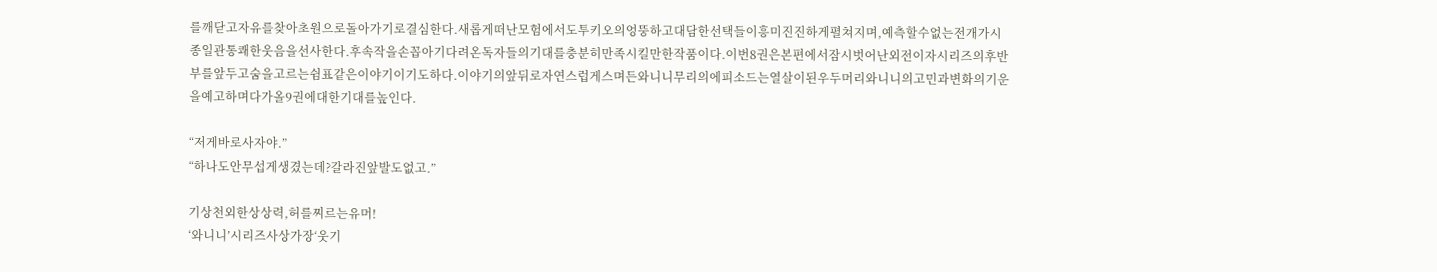를깨닫고자유를찾아초원으로돌아가기로결심한다.새롭게떠난모험에서도투키오의엉뚱하고대담한선택들이흥미진진하게펼쳐지며,예측할수없는전개가시종일관통쾌한웃음을선사한다.후속작을손꼽아기다려온독자들의기대를충분히만족시킬만한작품이다.이번8권은본편에서잠시벗어난외전이자시리즈의후반부를앞두고숨을고르는쉼표같은이야기이기도하다.이야기의앞뒤로자연스럽게스며든와니니무리의에피소드는열살이된우두머리와니니의고민과변화의기운을예고하며다가올9권에대한기대를높인다.

“저게바로사자야.”
“하나도안무섭게생겼는데?갈라진앞발도없고.”

기상천외한상상력,허를찌르는유머!
‘와니니’시리즈사상가장‘웃기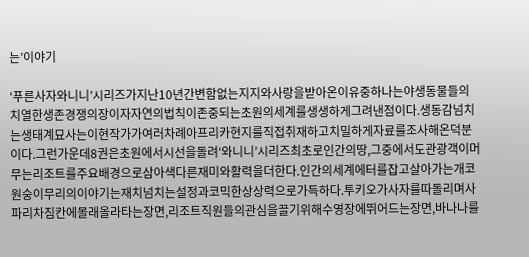는’이야기

‘푸른사자와니니’시리즈가지난10년간변함없는지지와사랑을받아온이유중하나는야생동물들의치열한생존경쟁의장이자자연의법칙이존중되는초원의세계를생생하게그려낸점이다.생동감넘치는생태계묘사는이현작가가여러차례아프리카현지를직접취재하고치밀하게자료를조사해온덕분이다.그런가운데8권은초원에서시선을돌려‘와니니’시리즈최초로인간의땅,그중에서도관광객이머무는리조트를주요배경으로삼아색다른재미와활력을더한다.인간의세계에터를잡고살아가는개코원숭이무리의이야기는재치넘치는설정과코믹한상상력으로가득하다.투키오가사자를따돌리며사파리차짐칸에몰래올라타는장면,리조트직원들의관심을끌기위해수영장에뛰어드는장면,바나나를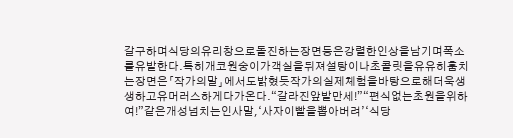갈구하며식당의유리창으로돌진하는장면등은강렬한인상을남기며폭소를유발한다.특히개코원숭이가객실을뒤져설탕이나초콜릿을유유히훔치는장면은「작가의말」에서도밝혔듯작가의실제체험을바탕으로해더욱생생하고유머러스하게다가온다.“갈라진앞발만세!”“편식없는초원을위하여!”같은개성넘치는인사말,‘사자이빨을뽑아버려’‘식당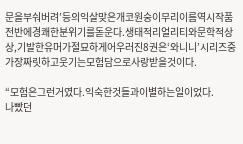문을부숴버려’등의익살맞은개코원숭이무리이름역시작품전반에경쾌한분위기를돋운다.생태적리얼리티와문학적상상,기발한유머가절묘하게어우러진8권은‘와니니’시리즈중가장짜릿하고웃기는모험담으로사랑받을것이다.

“모험은그런거였다.익숙한것들과이별하는일이었다.
나빴던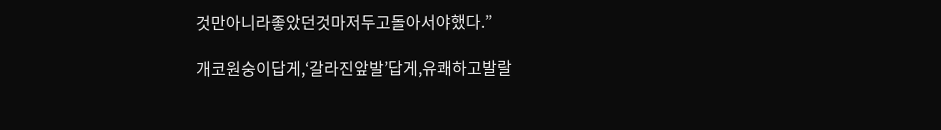것만아니라좋았던것마저두고돌아서야했다.”

개코원숭이답게,‘갈라진앞발’답게,유쾌하고발랄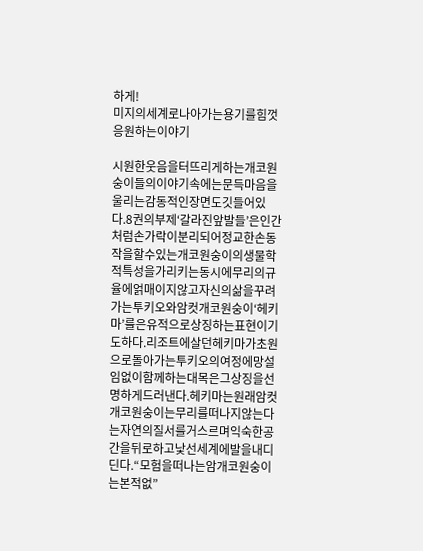하게!
미지의세계로나아가는용기를힘껏응원하는이야기

시원한웃음을터뜨리게하는개코원숭이들의이야기속에는문득마음을울리는감동적인장면도깃들어있다.8권의부제‘갈라진앞발들’은인간처럼손가락이분리되어정교한손동작을할수있는개코원숭이의생물학적특성을가리키는동시에무리의규율에얽매이지않고자신의삶을꾸려가는투키오와암컷개코원숭이‘헤키마’를은유적으로상징하는표현이기도하다.리조트에살던헤키마가초원으로돌아가는투키오의여정에망설임없이함께하는대목은그상징을선명하게드러낸다.헤키마는원래암컷개코원숭이는무리를떠나지않는다는자연의질서를거스르며익숙한공간을뒤로하고낯선세계에발을내디딘다.“모험을떠나는암개코원숭이는본적없”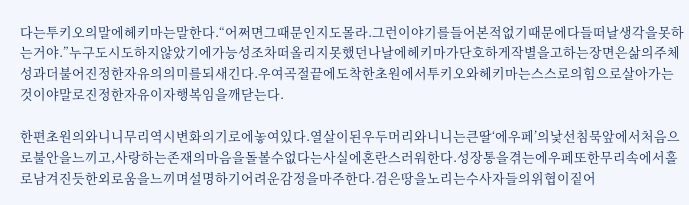다는투키오의말에헤키마는말한다.“어쩌면그때문인지도몰라.그런이야기를들어본적없기때문에다들떠날생각을못하는거야.”누구도시도하지않았기에가능성조차떠올리지못했던나날에헤키마가단호하게작별을고하는장면은삶의주체성과더불어진정한자유의의미를되새긴다.우여곡절끝에도착한초원에서투키오와헤키마는스스로의힘으로살아가는것이야말로진정한자유이자행복임을깨닫는다.

한편초원의와니니무리역시변화의기로에놓여있다.열살이된우두머리와니니는큰딸‘에우페’의낯선침묵앞에서처음으로불안을느끼고,사랑하는존재의마음을돌볼수없다는사실에혼란스러워한다.성장통을겪는에우페또한무리속에서홀로남겨진듯한외로움을느끼며설명하기어려운감정을마주한다.검은땅을노리는수사자들의위협이짙어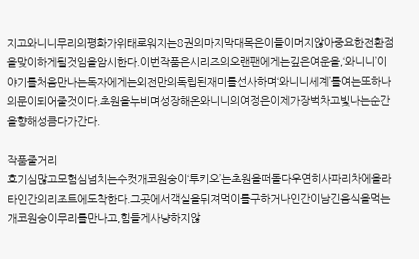지고와니니무리의평화가위태로워지는8권의마지막대목은이들이머지않아중요한전환점을맞이하게될것임을암시한다.이번작품은시리즈의오랜팬에게는깊은여운을,‘와니니’이야기를처음만나는독자에게는외전만의독립된재미를선사하며‘와니니세계’를여는또하나의문이되어줄것이다.초원을누비며성장해온와니니의여정은이제가장벅차고빛나는순간을향해성큼다가간다.

작품줄거리
호기심많고모험심넘치는수컷개코원숭이‘투키오’는초원을떠돌다우연히사파리차에올라타인간의리조트에도착한다.그곳에서객실을뒤져먹이를구하거나인간이남긴음식을먹는개코원숭이무리를만나고,힘들게사냥하지않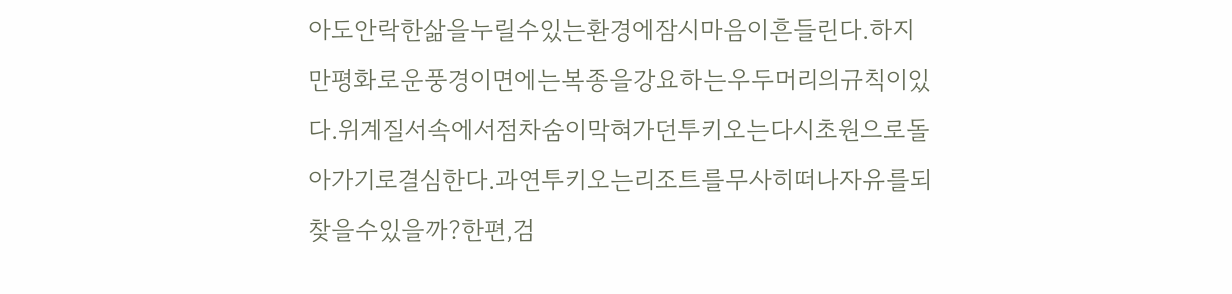아도안락한삶을누릴수있는환경에잠시마음이흔들린다.하지만평화로운풍경이면에는복종을강요하는우두머리의규칙이있다.위계질서속에서점차숨이막혀가던투키오는다시초원으로돌아가기로결심한다.과연투키오는리조트를무사히떠나자유를되찾을수있을까?한편,검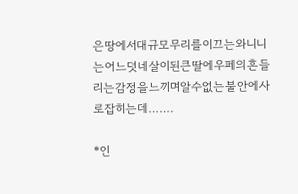은땅에서대규모무리를이끄는와니니는어느덧네살이된큰딸에우페의흔들리는감정을느끼며알수없는불안에사로잡히는데…….

*인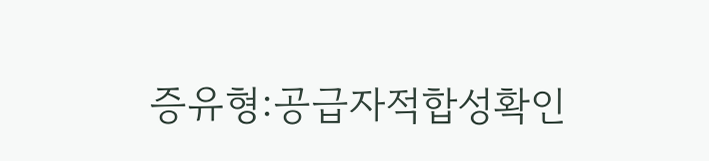증유형:공급자적합성확인